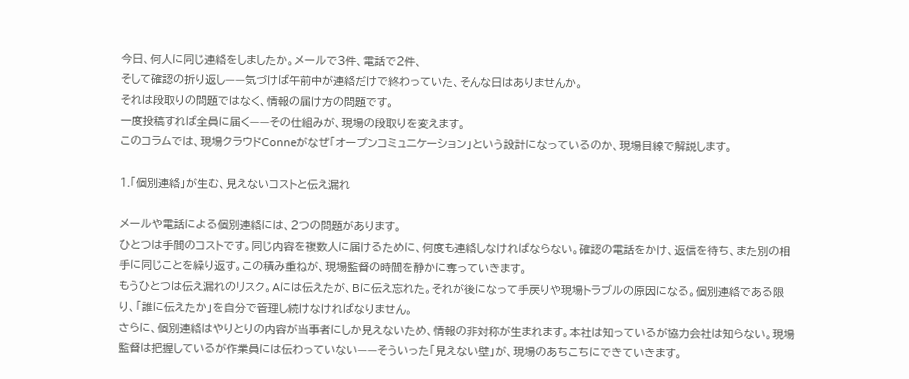今日、何人に同じ連絡をしましたか。メールで3件、電話で2件、
そして確認の折り返し——気づけば午前中が連絡だけで終わっていた、そんな日はありませんか。
それは段取りの問題ではなく、情報の届け方の問題です。
一度投稿すれば全員に届く——その仕組みが、現場の段取りを変えます。
このコラムでは、現場クラウドConneがなぜ「オープンコミュニケーション」という設計になっているのか、現場目線で解説します。

1.「個別連絡」が生む、見えないコストと伝え漏れ

メールや電話による個別連絡には、2つの問題があります。
ひとつは手間のコストです。同じ内容を複数人に届けるために、何度も連絡しなければならない。確認の電話をかけ、返信を待ち、また別の相手に同じことを繰り返す。この積み重ねが、現場監督の時間を静かに奪っていきます。
もうひとつは伝え漏れのリスク。Aには伝えたが、Bに伝え忘れた。それが後になって手戻りや現場トラブルの原因になる。個別連絡である限り、「誰に伝えたか」を自分で管理し続けなければなりません。
さらに、個別連絡はやりとりの内容が当事者にしか見えないため、情報の非対称が生まれます。本社は知っているが協力会社は知らない。現場監督は把握しているが作業員には伝わっていない——そういった「見えない壁」が、現場のあちこちにできていきます。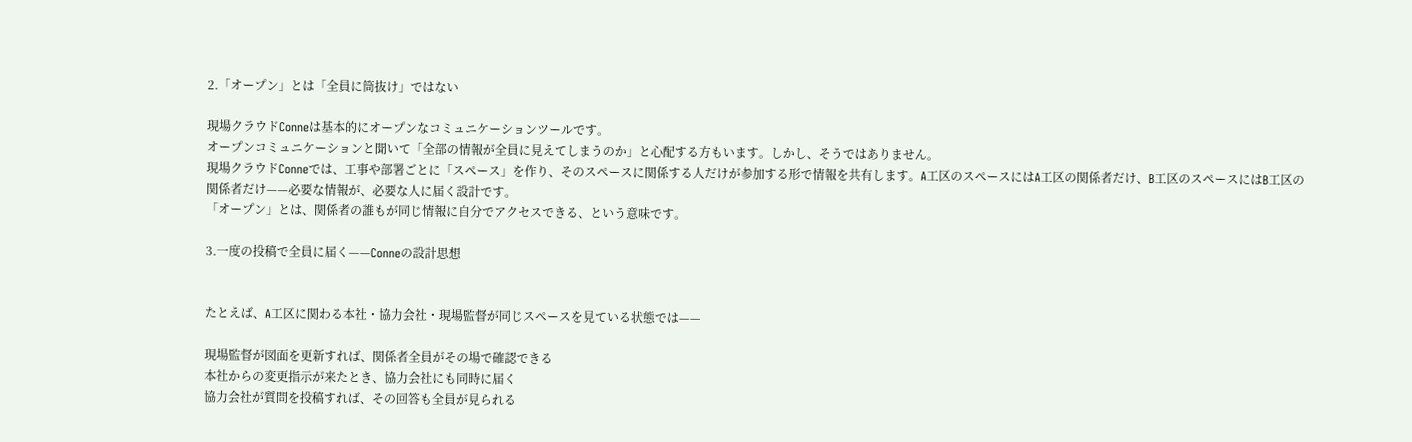2.「オープン」とは「全員に筒抜け」ではない

現場クラウドConneは基本的にオープンなコミュニケーションツールです。
オープンコミュニケーションと聞いて「全部の情報が全員に見えてしまうのか」と心配する方もいます。しかし、そうではありません。
現場クラウドConneでは、工事や部署ごとに「スペース」を作り、そのスペースに関係する人だけが参加する形で情報を共有します。A工区のスペースにはA工区の関係者だけ、B工区のスペースにはB工区の関係者だけ——必要な情報が、必要な人に届く設計です。
「オープン」とは、関係者の誰もが同じ情報に自分でアクセスできる、という意味です。

3.一度の投稿で全員に届く——Conneの設計思想


たとえば、A工区に関わる本社・協力会社・現場監督が同じスペースを見ている状態では——

現場監督が図面を更新すれば、関係者全員がその場で確認できる
本社からの変更指示が来たとき、協力会社にも同時に届く
協力会社が質問を投稿すれば、その回答も全員が見られる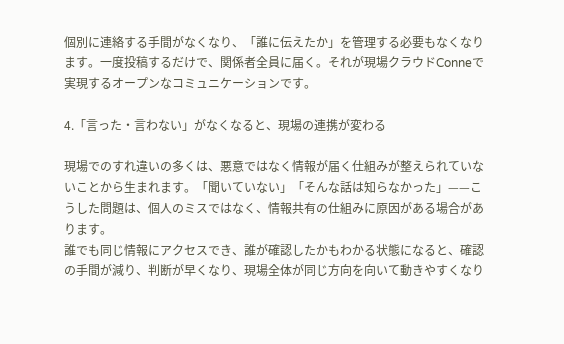個別に連絡する手間がなくなり、「誰に伝えたか」を管理する必要もなくなります。一度投稿するだけで、関係者全員に届く。それが現場クラウドConneで実現するオープンなコミュニケーションです。

4.「言った・言わない」がなくなると、現場の連携が変わる

現場でのすれ違いの多くは、悪意ではなく情報が届く仕組みが整えられていないことから生まれます。「聞いていない」「そんな話は知らなかった」——こうした問題は、個人のミスではなく、情報共有の仕組みに原因がある場合があります。
誰でも同じ情報にアクセスでき、誰が確認したかもわかる状態になると、確認の手間が減り、判断が早くなり、現場全体が同じ方向を向いて動きやすくなり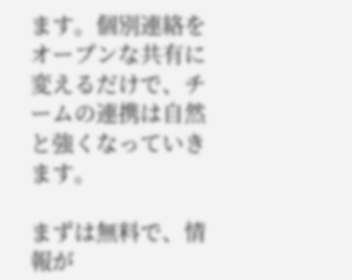ます。個別連絡をオープンな共有に変えるだけで、チームの連携は自然と強くなっていきます。

まずは無料で、情報が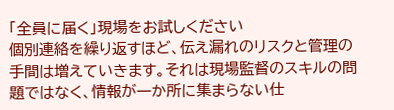「全員に届く」現場をお試しください
個別連絡を繰り返すほど、伝え漏れのリスクと管理の手間は増えていきます。それは現場監督のスキルの問題ではなく、情報が一か所に集まらない仕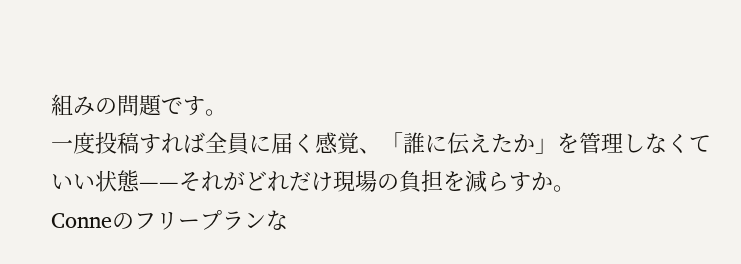組みの問題です。
一度投稿すれば全員に届く感覚、「誰に伝えたか」を管理しなくていい状態——それがどれだけ現場の負担を減らすか。
Conneのフリープランな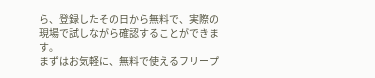ら、登録したその日から無料で、実際の現場で試しながら確認することができます。
まずはお気軽に、無料で使えるフリープ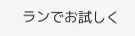ランでお試しく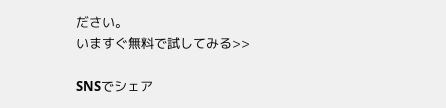ださい。
いますぐ無料で試してみる>>

SNSでシェア